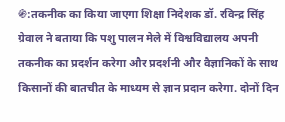֍:तकनीक का किया जाएगा शिक्षा निदेशक डॉ. रविन्द्र सिंह ग्रेवाल ने बताया कि पशु पालन मेले में विश्वविद्यालय अपनी तकनीक का प्रदर्शन करेगा और प्रदर्शनी और वैज्ञानिकों के साथ किसानों की बातचीत के माध्यम से ज्ञान प्रदान करेगा. दोनों दिन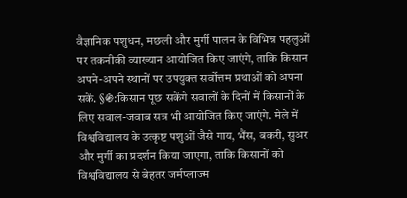वैज्ञानिक पशुधन, मछली और मुर्गी पालन के विभिन्न पहलुओं पर तकनीकी व्याख्यान आयोजित किए जाएंगे, ताकि किसान अपने-अपने स्थानों पर उपयुक्त सर्वोत्तम प्रथाओं को अपना सकें. §֍:किसान पूछ सकेंगे सवालों के दिनों में किसानों के लिए सवाल-जवाब सत्र भी आयोजित किए जाएंगे. मेले में विश्वविद्यालय के उत्कृष्ट पशुओं जैसे गाय, भैंस, बकरी, सुअर और मुर्गी का प्रदर्शन किया जाएगा, ताकि किसानों को विश्वविद्यालय से बेहतर जर्मप्लाज्म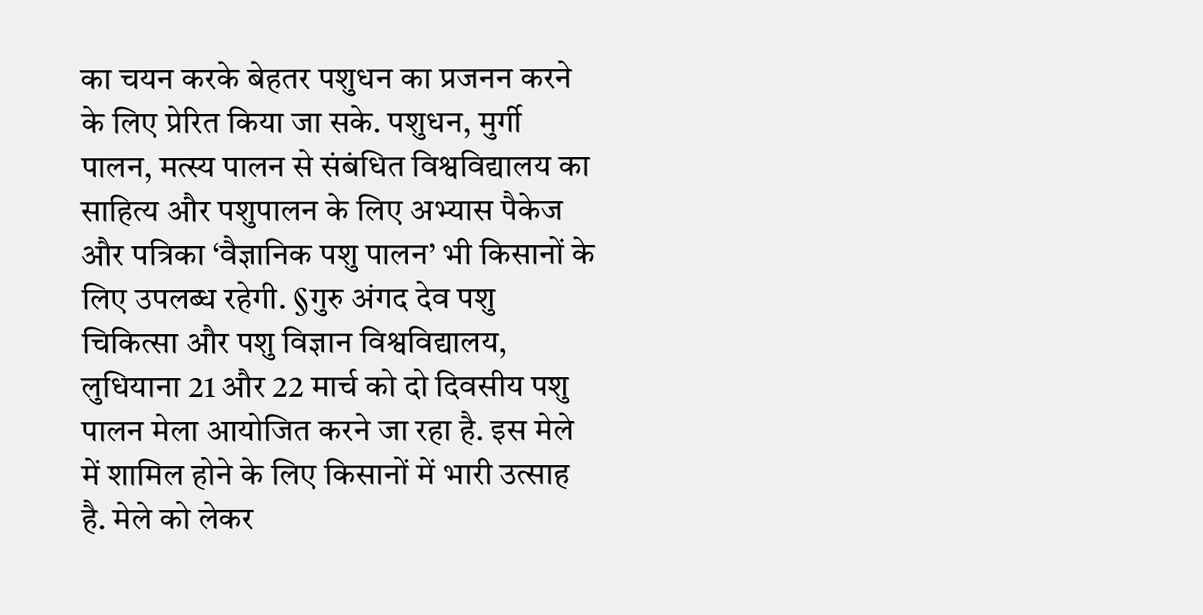का चयन करके बेहतर पशुधन का प्रजनन करने के लिए प्रेरित किया जा सके. पशुधन, मुर्गी पालन, मत्स्य पालन से संबंधित विश्वविद्यालय का साहित्य और पशुपालन के लिए अभ्यास पैकेज और पत्रिका ‘वैज्ञानिक पशु पालन’ भी किसानों के लिए उपलब्ध रहेगी. §गुरु अंगद देव पशु चिकित्सा और पशु विज्ञान विश्वविद्यालय, लुधियाना 21 और 22 मार्च को दो दिवसीय पशु पालन मेला आयोजित करने जा रहा है. इस मेले में शामिल होने के लिए किसानों में भारी उत्साह है. मेले को लेकर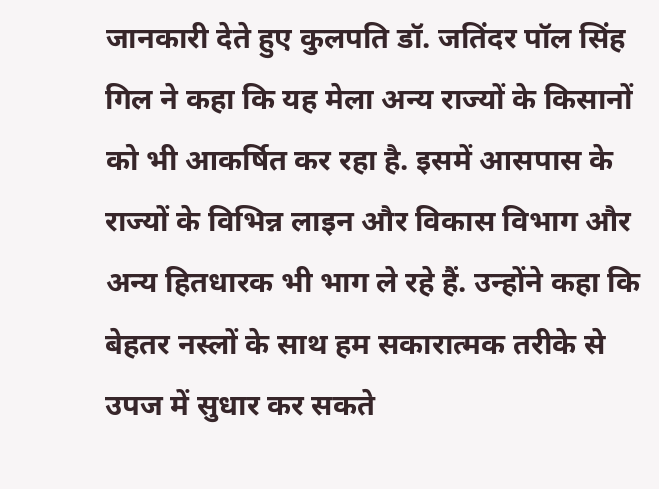जानकारी देते हुए कुलपति डॉ. जतिंदर पॉल सिंह गिल ने कहा कि यह मेला अन्य राज्यों के किसानों को भी आकर्षित कर रहा है. इसमें आसपास के राज्यों के विभिन्न लाइन और विकास विभाग और अन्य हितधारक भी भाग ले रहे हैं. उन्होंने कहा कि बेहतर नस्लों के साथ हम सकारात्मक तरीके से उपज में सुधार कर सकते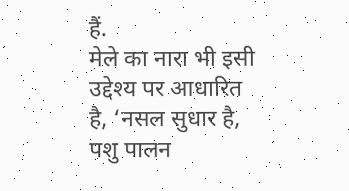हैं.
मेले का नारा भी इसी उद्देश्य पर आधारित है, ‘नसल सुधार है, पशु पालन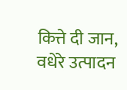कित्ते दी जान, वधेरे उत्पादन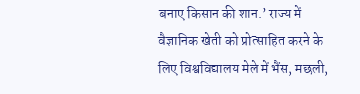बनाए किसान की शान.’ राज्य में वैज्ञानिक खेती को प्रोत्साहित करने के लिए विश्वविद्यालय मेले में भैंस, मछली,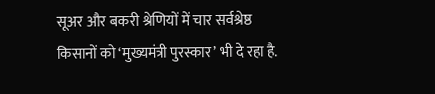सूअर और बकरी श्रेणियों में चार सर्वश्रेष्ठ किसानों को ‘मुख्यमंत्री पुरस्कार’ भी दे रहा है.